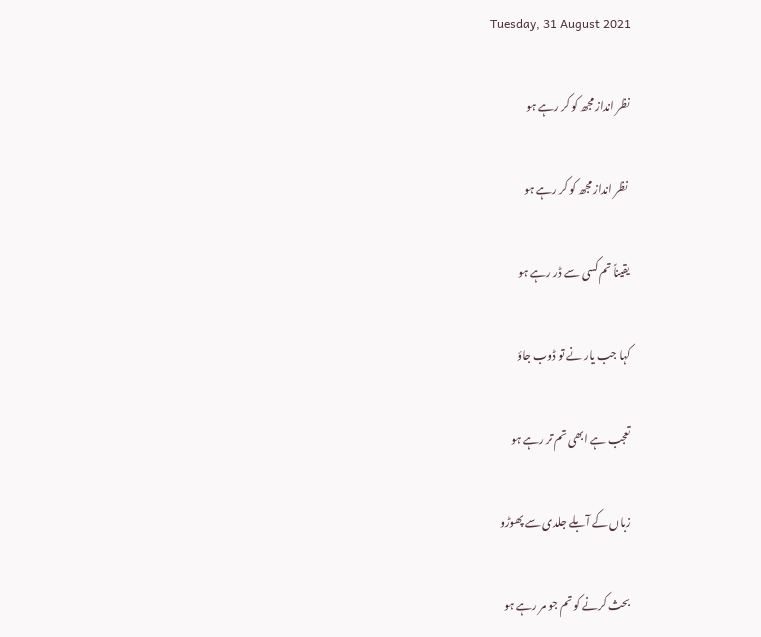Tuesday, 31 August 2021

نظر انداز مجھ کو کر رہے ہو

 نظر انداز مجھ کو کر رہے ہو

یقیناً تم کسی سے ڈر رہے ہو

کہا جب یار نے تو ڈوب جاؤ

تعجب ہے ابھی تم تر رہے ہو

زباں کے آبلے جلدی سے پھوڑو

بحث کرنے کو تم جو مر رہے ہو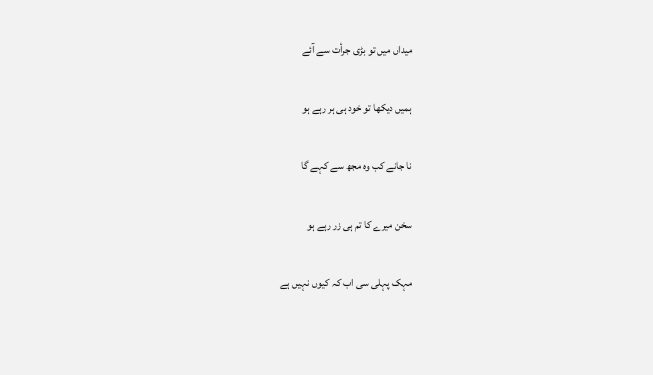میداں میں تو بڑی جرأت سے آئے

ہمیں دیکھا تو خود ہی ہر رہے ہو

نا جانے کب وہ مجھ سے کہے گا

سخن میرے کا تم ہی زر رہے ہو

مہک پہلی سی اب کہ کیوں نہیں ہے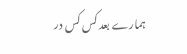ہمارے بعد کس کس در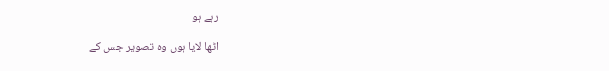رہے ہو

اٹھا لایا ہوں وہ تصویر جس کے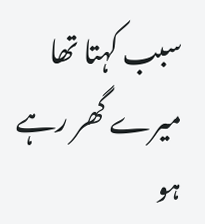سبب کہتا تھا میرے گھر رہے ہو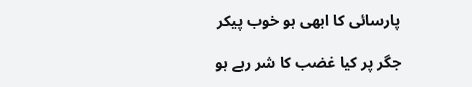پارسائی کا ابھی ہو خوب پیکر

جگر پر کیا غضب کا شر رہے ہو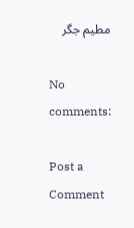مطیم جگر

No comments:

Post a Comment